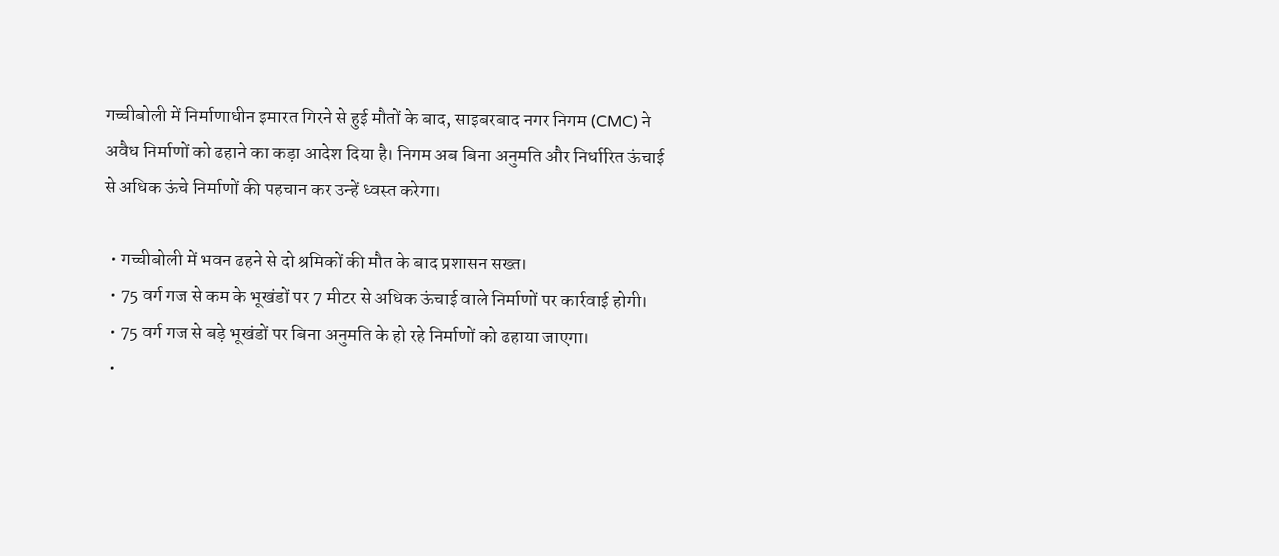गच्चीबोली में निर्माणाधीन इमारत गिरने से हुई मौतों के बाद, साइबरबाद नगर निगम (CMC) ने अवैध निर्माणों को ढहाने का कड़ा आदेश दिया है। निगम अब बिना अनुमति और निर्धारित ऊंचाई से अधिक ऊंचे निर्माणों की पहचान कर उन्हें ध्वस्त करेगा।

  • गच्चीबोली में भवन ढहने से दो श्रमिकों की मौत के बाद प्रशासन सख्त।
  • 75 वर्ग गज से कम के भूखंडों पर 7 मीटर से अधिक ऊंचाई वाले निर्माणों पर कार्रवाई होगी।
  • 75 वर्ग गज से बड़े भूखंडों पर बिना अनुमति के हो रहे निर्माणों को ढहाया जाएगा।
  •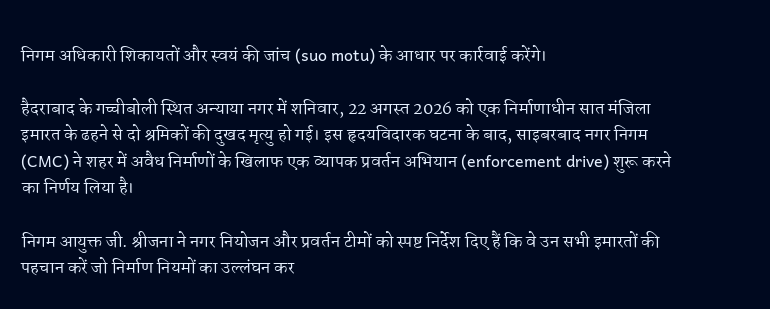निगम अधिकारी शिकायतों और स्वयं की जांच (suo motu) के आधार पर कार्रवाई करेंगे।

हैदराबाद के गच्चीबोली स्थित अन्याया नगर में शनिवार, 22 अगस्त 2026 को एक निर्माणाधीन सात मंजिला इमारत के ढहने से दो श्रमिकों की दुखद मृत्यु हो गई। इस हृदयविदारक घटना के बाद, साइबरबाद नगर निगम (CMC) ने शहर में अवैध निर्माणों के खिलाफ एक व्यापक प्रवर्तन अभियान (enforcement drive) शुरू करने का निर्णय लिया है।

निगम आयुक्त जी. श्रीजना ने नगर नियोजन और प्रवर्तन टीमों को स्पष्ट निर्देश दिए हैं कि वे उन सभी इमारतों की पहचान करें जो निर्माण नियमों का उल्लंघन कर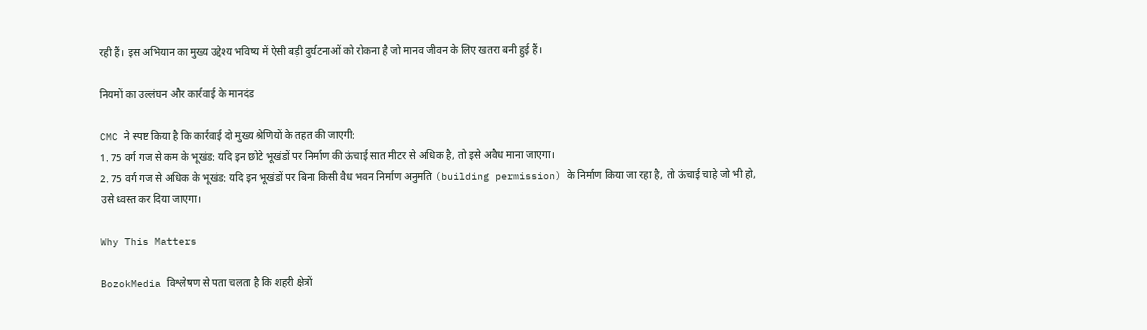रही हैं। इस अभियान का मुख्य उद्देश्य भविष्य में ऐसी बड़ी दुर्घटनाओं को रोकना है जो मानव जीवन के लिए खतरा बनी हुई हैं।

नियमों का उल्लंघन और कार्रवाई के मानदंड

CMC ने स्पष्ट किया है कि कार्रवाई दो मुख्य श्रेणियों के तहत की जाएगी:
1. 75 वर्ग गज से कम के भूखंड: यदि इन छोटे भूखंडों पर निर्माण की ऊंचाई सात मीटर से अधिक है, तो इसे अवैध माना जाएगा।
2. 75 वर्ग गज से अधिक के भूखंड: यदि इन भूखंडों पर बिना किसी वैध भवन निर्माण अनुमति (building permission) के निर्माण किया जा रहा है, तो ऊंचाई चाहे जो भी हो, उसे ध्वस्त कर दिया जाएगा।

Why This Matters

BozokMedia विश्लेषण से पता चलता है कि शहरी क्षेत्रों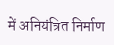में अनियंत्रित निर्माण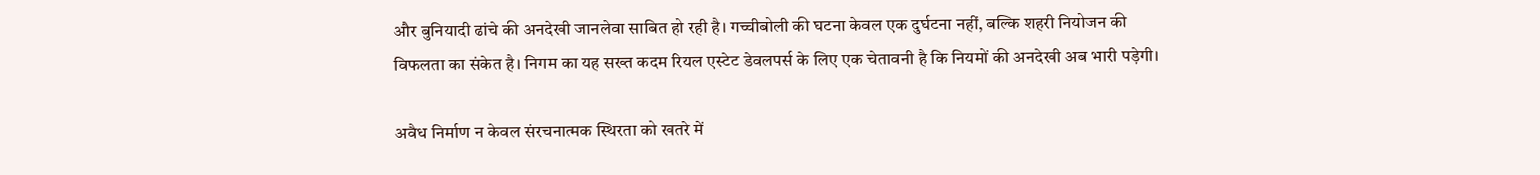और बुनियादी ढांचे की अनदेखी जानलेवा साबित हो रही है। गच्चीबोली की घटना केवल एक दुर्घटना नहीं, बल्कि शहरी नियोजन की विफलता का संकेत है। निगम का यह सख्त कदम रियल एस्टेट डेवलपर्स के लिए एक चेतावनी है कि नियमों की अनदेखी अब भारी पड़ेगी।

अवैध निर्माण न केवल संरचनात्मक स्थिरता को खतरे में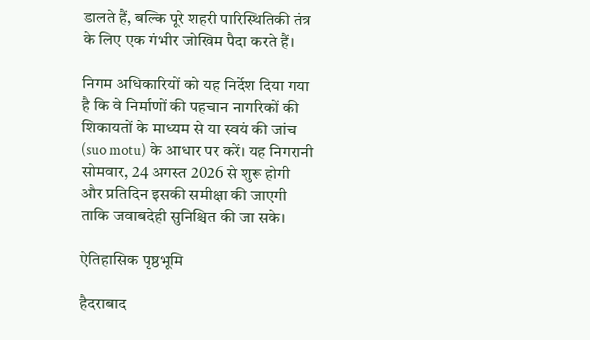डालते हैं, बल्कि पूरे शहरी पारिस्थितिकी तंत्र के लिए एक गंभीर जोखिम पैदा करते हैं।

निगम अधिकारियों को यह निर्देश दिया गया है कि वे निर्माणों की पहचान नागरिकों की शिकायतों के माध्यम से या स्वयं की जांच (suo motu) के आधार पर करें। यह निगरानी सोमवार, 24 अगस्त 2026 से शुरू होगी और प्रतिदिन इसकी समीक्षा की जाएगी ताकि जवाबदेही सुनिश्चित की जा सके।

ऐतिहासिक पृष्ठभूमि

हैदराबाद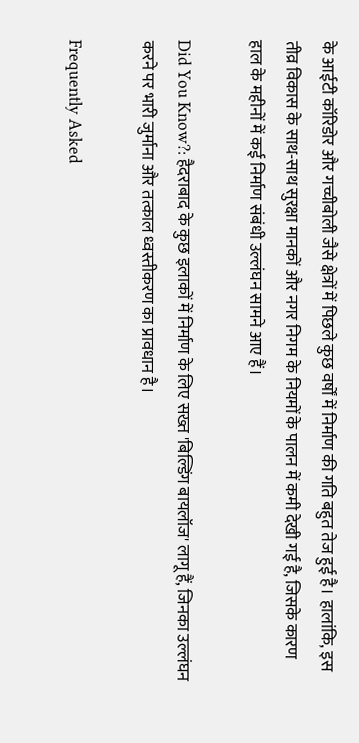के आईटी कॉरिडोर और गच्चीबोली जैसे क्षेत्रों में पिछले कुछ वर्षों में निर्माण की गति बहुत तेज हुई है। हालांकि, इस तीव्र विकास के साथ-साथ सुरक्षा मानकों और नगर निगम के नियमों के पालन में कमी देखी गई है, जिसके कारण हाल के महीनों में कई निर्माण संबंधी उल्लंघन सामने आए हैं।

Did You Know?: हैदराबाद के कुछ इलाकों में निर्माण के लिए सख्त 'बिल्डिंग बायलॉज' लागू हैं, जिनका उल्लंघन करने पर भारी जुर्माना और तत्काल ध्वस्तीकरण का प्रावधान है।

Frequently Asked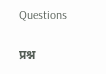Questions

प्रश्न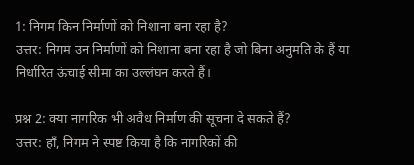1: निगम किन निर्माणों को निशाना बना रहा है?
उत्तर: निगम उन निर्माणों को निशाना बना रहा है जो बिना अनुमति के हैं या निर्धारित ऊंचाई सीमा का उल्लंघन करते हैं।

प्रश्न 2: क्या नागरिक भी अवैध निर्माण की सूचना दे सकते हैं?
उत्तर: हाँ, निगम ने स्पष्ट किया है कि नागरिकों की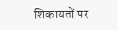शिकायतों पर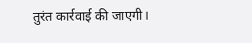तुरंत कार्रवाई की जाएगी।